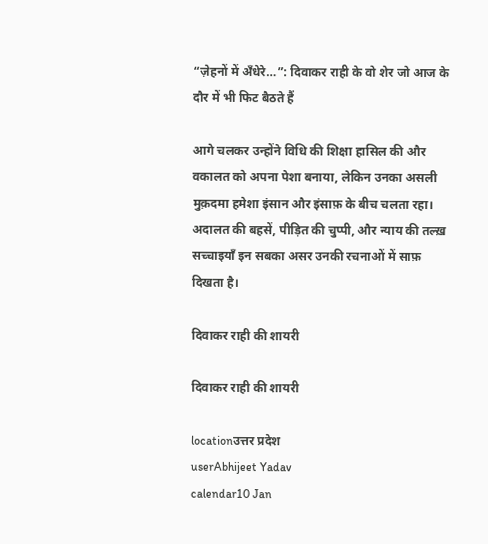“ज़ेहनों में अँधेरे…”: दिवाकर राही के वो शेर जो आज के दौर में भी फिट बैठते हैं

आगे चलकर उन्होंने विधि की शिक्षा हासिल की और वकालत को अपना पेशा बनाया, लेकिन उनका असली मुक़दमा हमेशा इंसान और इंसाफ़ के बीच चलता रहा। अदालत की बहसें, पीड़ित की चुप्पी, और न्याय की तल्ख़ सच्चाइयाँ इन सबका असर उनकी रचनाओं में साफ़ दिखता है।

दिवाकर राही की शायरी

दिवाकर राही की शायरी

locationउत्तर प्रदेश
userAbhijeet Yadav
calendar10 Jan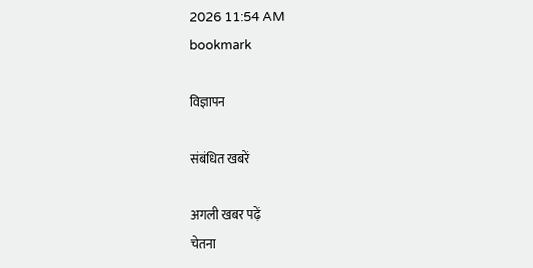2026 11:54 AM
bookmark

विज्ञापन

संबंधित खबरें

अगली खबर पढ़ें
चेतना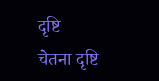दृष्टि
चेतना दृष्टि